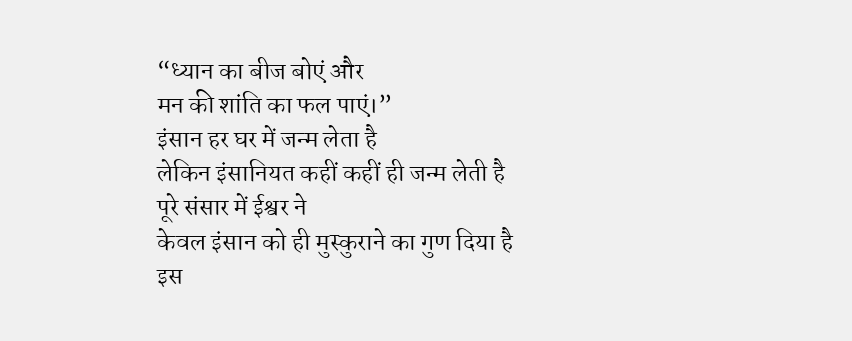“ध्यान का बीज बोएं और
मन की शांति का फल पाएं।”
इंसान हर घर में जन्म लेता है
लेकिन इंसानियत कहीं कहीं ही जन्म लेती है
पूरे संसार में ईश्वर ने
केवल इंसान को ही मुस्कुराने का गुण दिया है
इस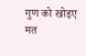गुण को खोइए मत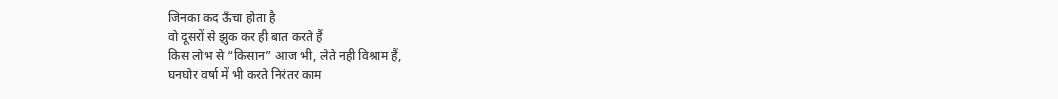जिनका कद ऊँचा होता है
वो दूसरों से झुक कर ही बात करते हैं
किस लोभ से “किसान” आज भी, लेते नही विश्राम हैं,
घनघोर वर्षा में भी करते निरंतर काम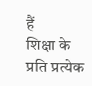हैं
शिक्षा के प्रति प्रत्येक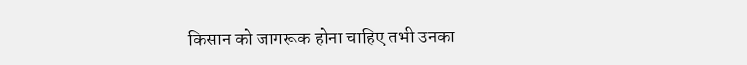किसान को जागरूक होना चाहिए तभी उनका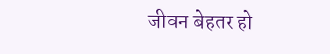जीवन बेहतर हो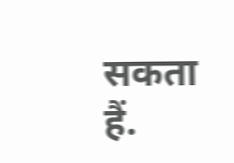सकता हैं.